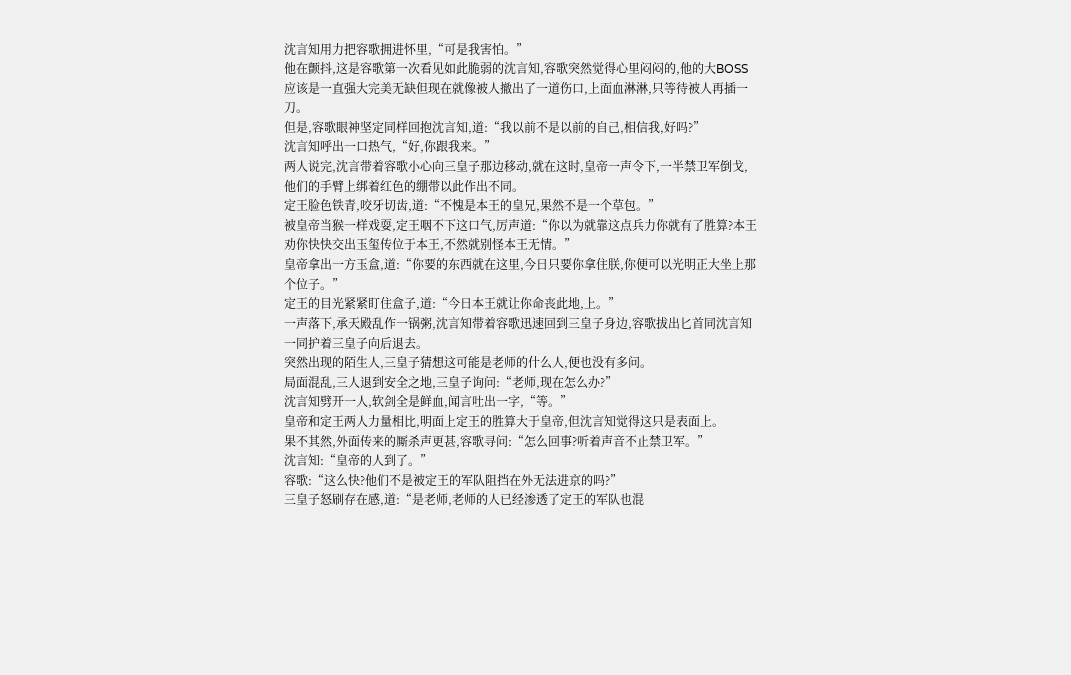沈言知用力把容歌拥进怀里,“可是我害怕。”
他在颤抖,这是容歌第一次看见如此脆弱的沈言知,容歌突然觉得心里闷闷的,他的大BOSS应该是一直强大完美无缺但现在就像被人撤出了一道伤口,上面血淋淋,只等待被人再插一刀。
但是,容歌眼神坚定同样回抱沈言知,道:“我以前不是以前的自己,相信我,好吗?”
沈言知呼出一口热气,“好,你跟我来。”
两人说完,沈言带着容歌小心向三皇子那边移动,就在这时,皇帝一声令下,一半禁卫军倒戈,他们的手臂上绑着红色的绷带以此作出不同。
定王脸色铁青,咬牙切齿,道:“不愧是本王的皇兄,果然不是一个草包。”
被皇帝当猴一样戏耍,定王咽不下这口气,厉声道:“你以为就靠这点兵力你就有了胜算?本王劝你快快交出玉玺传位于本王,不然就别怪本王无情。”
皇帝拿出一方玉盒,道:“你要的东西就在这里,今日只要你拿住朕,你便可以光明正大坐上那个位子。”
定王的目光紧紧盯住盒子,道:“今日本王就让你命丧此地,上。”
一声落下,承天殿乱作一锅粥,沈言知带着容歌迅速回到三皇子身边,容歌拔出匕首同沈言知一同护着三皇子向后退去。
突然出现的陌生人,三皇子猜想这可能是老师的什么人,便也没有多问。
局面混乱,三人退到安全之地,三皇子询问:“老师,现在怎么办?”
沈言知劈开一人,软剑全是鲜血,闻言吐出一字,“等。”
皇帝和定王两人力量相比,明面上定王的胜算大于皇帝,但沈言知觉得这只是表面上。
果不其然,外面传来的厮杀声更甚,容歌寻问:“怎么回事?听着声音不止禁卫军。”
沈言知:“皇帝的人到了。”
容歌:“这么快?他们不是被定王的军队阻挡在外无法进京的吗?”
三皇子怒刷存在感,道:“是老师,老师的人已经渗透了定王的军队也混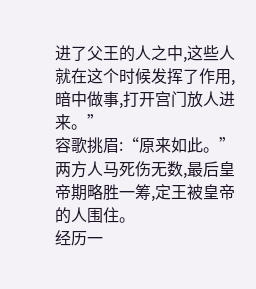进了父王的人之中,这些人就在这个时候发挥了作用,暗中做事,打开宫门放人进来。”
容歌挑眉:“原来如此。”
两方人马死伤无数,最后皇帝期略胜一筹,定王被皇帝的人围住。
经历一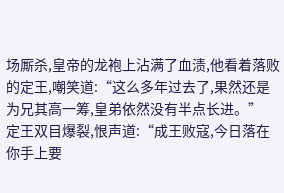场厮杀,皇帝的龙袍上沾满了血渍,他看着落败的定王,嘲笑道:“这么多年过去了,果然还是为兄其高一筹,皇弟依然没有半点长进。”
定王双目爆裂,恨声道:“成王败寇,今日落在你手上要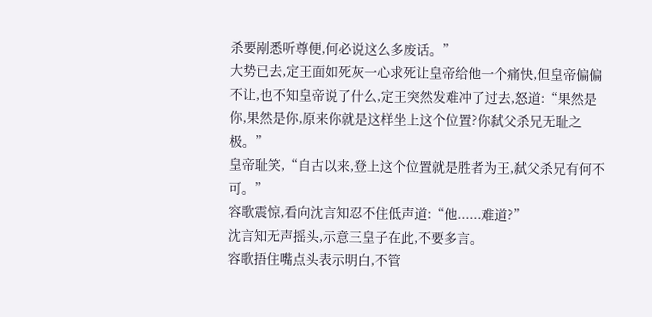杀要剐悉听尊便,何必说这么多废话。”
大势已去,定王面如死灰一心求死让皇帝给他一个痛快,但皇帝偏偏不让,也不知皇帝说了什么,定王突然发难冲了过去,怒道:“果然是你,果然是你,原来你就是这样坐上这个位置?你弑父杀兄无耻之极。”
皇帝耻笑,“自古以来,登上这个位置就是胜者为王,弑父杀兄有何不可。”
容歌震惊,看向沈言知忍不住低声道:“他......难道?”
沈言知无声摇头,示意三皇子在此,不要多言。
容歌捂住嘴点头表示明白,不管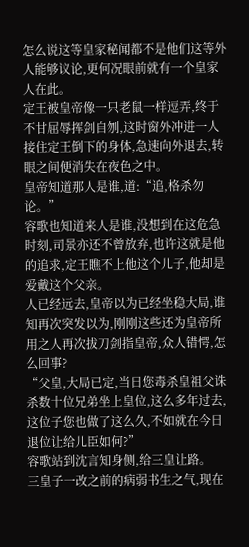怎么说这等皇家秘闻都不是他们这等外人能够议论,更何况眼前就有一个皇家人在此。
定王被皇帝像一只老鼠一样逗弄,终于不甘屈辱挥剑自刎,这时窗外冲进一人接住定王倒下的身体,急速向外退去,转眼之间便消失在夜色之中。
皇帝知道那人是谁,道:“追,格杀勿论。”
容歌也知道来人是谁,没想到在这危急时刻,司景亦还不曾放弃,也许这就是他的追求,定王瞧不上他这个儿子,他却是爱戴这个父亲。
人已经远去,皇帝以为已经坐稳大局,谁知再次突发以为,刚刚这些还为皇帝所用之人再次拔刀剑指皇帝,众人错愕,怎么回事?
“父皇,大局已定,当日您毒杀皇祖父诛杀数十位兄弟坐上皇位,这么多年过去,这位子您也做了这么久,不如就在今日退位让给儿臣如何?”
容歌站到沈言知身侧,给三皇让路。
三皇子一改之前的病弱书生之气,现在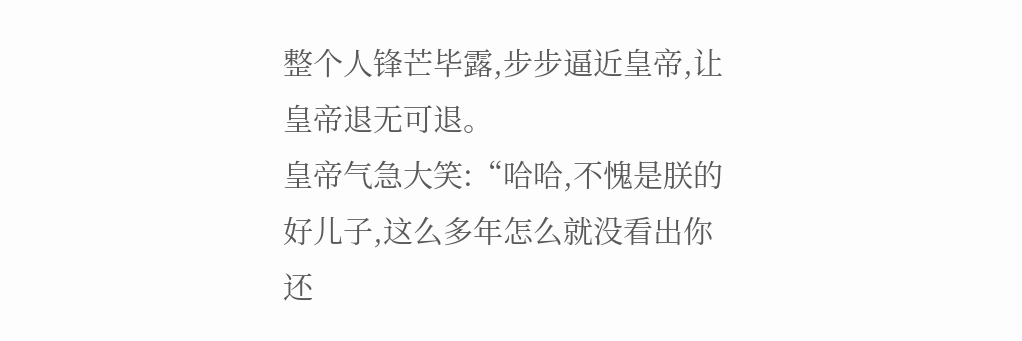整个人锋芒毕露,步步逼近皇帝,让皇帝退无可退。
皇帝气急大笑:“哈哈,不愧是朕的好儿子,这么多年怎么就没看出你还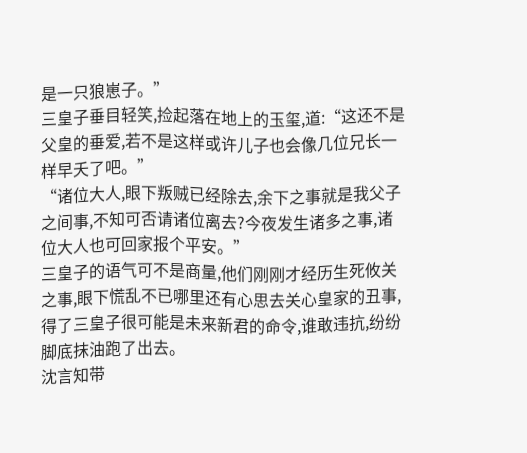是一只狼崽子。”
三皇子垂目轻笑,捡起落在地上的玉玺,道:“这还不是父皇的垂爱,若不是这样或许儿子也会像几位兄长一样早夭了吧。”
“诸位大人,眼下叛贼已经除去,余下之事就是我父子之间事,不知可否请诸位离去?今夜发生诸多之事,诸位大人也可回家报个平安。”
三皇子的语气可不是商量,他们刚刚才经历生死攸关之事,眼下慌乱不已哪里还有心思去关心皇家的丑事,得了三皇子很可能是未来新君的命令,谁敢违抗,纷纷脚底抹油跑了出去。
沈言知带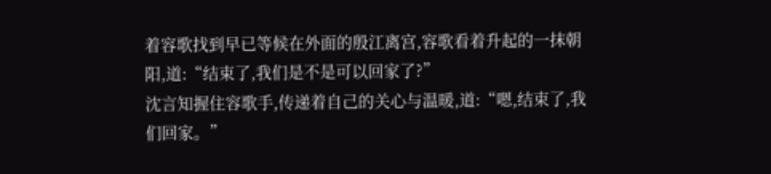着容歌找到早已等候在外面的殷江离宫,容歌看着升起的一抹朝阳,道:“结束了,我们是不是可以回家了?”
沈言知握住容歌手,传递着自己的关心与温暖,道:“嗯,结束了,我们回家。”